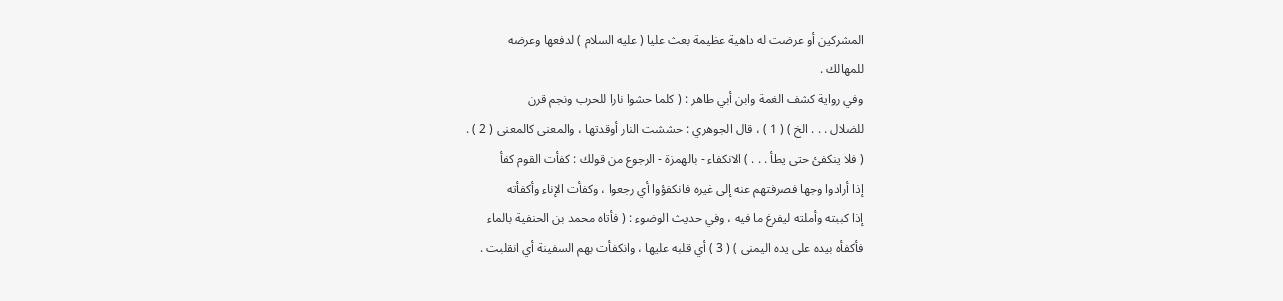المشركين أو عرضت له داهية عظيمة بعث عليا ( عليه السلام ) لدفعها وعرضه
للمهالك .
وفي رواية كشف الغمة وابن أبي طاهر : ( كلما حشوا نارا للحرب ونجم قرن
للضلال . . . الخ ) ( 1 ) ، قال الجوهري : حششت النار أوقدتها ، والمعنى كالمعنى ( 2 ) .
( فلا ينكفئ حتى يطأ . . . ) الانكفاء - بالهمزة - الرجوع من قولك : كفأت القوم كفأ
إذا أرادوا وجها فصرفتهم عنه إلى غيره فانكفؤوا أي رجعوا ، وكفأت الإناء وأكفأته
إذا كببته وأملته ليفرغ ما فيه ، وفي حديث الوضوء : ( فأتاه محمد بن الحنفية بالماء
فأكفأه بيده على يده اليمنى ) ( 3 ) أي قلبه عليها ، وانكفأت بهم السفينة أي انقلبت .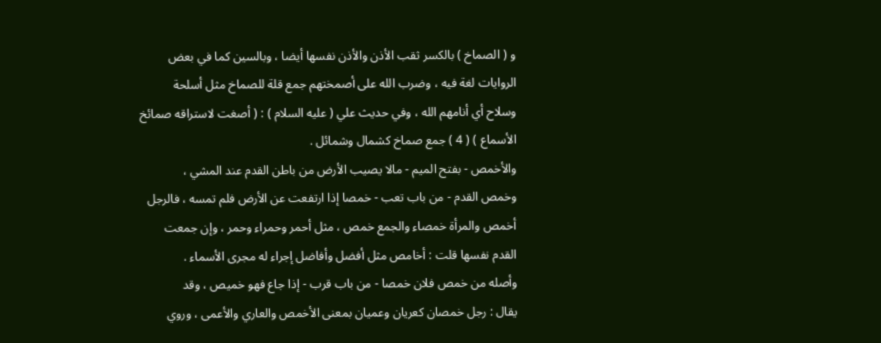و ( الصماخ ) بالكسر ثقب الأذن والأذن نفسها أيضا ، وبالسين كما في بعض
الروايات لغة فيه ، وضرب الله على أصمختهم جمع قلة للصماخ مثل أسلحة
وسلاح أي أنامهم الله ، وفي حديث علي ( عليه السلام ) : ( أصغت لاستراقه صمائخ
الأسماع ) ( 4 ) جمع صماخ كشمال وشمائل .
والأخمص - بفتح الميم - مالا يصيب الأرض من باطن القدم عند المشي ،
وخمص القدم - من باب تعب - خمصا إذا ارتفعت عن الأرض فلم تمسه ، فالرجل
أخمص والمرأة خمصاء والجمع خمص ، مثل أحمر وحمراء وحمر ، وإن جمعت
القدم نفسها قلت : أخامص مثل أفضل وأفاضل إجراء له مجرى الأسماء .
وأصله من خمص فلان خمصا - من باب قرب - إذا جاع فهو خميص ، وقد
يقال : رجل خمصان كعريان وعميان بمعنى الأخمص والعاري والأعمى ، وروي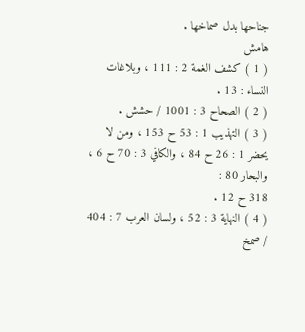جناحها بدل صماخها .
هامش
( 1 ) كشف الغمة 2 : 111 ، وبلاغات النساء : 13 .
( 2 ) الصحاح 3 : 1001 / حشش .
( 3 ) التهذيب 1 : 53 ح 153 ، ومن لا يحضر 1 : 26 ح 84 ، والكافي 3 : 70 ح 6 ، والبحار 80 :
318 ح 12 .
( 4 ) النهاية 3 : 52 ، ولسان العرب 7 : 404 / صمخ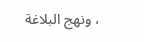، ونهج البلاغة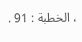، الخطبة : 91 .